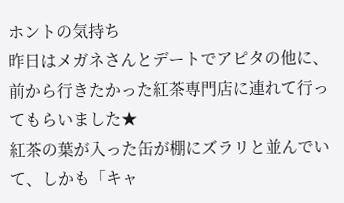ホントの気持ち
昨日はメガネさんとデートでアピタの他に、前から行きたかった紅茶専門店に連れて行ってもらいました★
紅茶の葉が入った缶が棚にズラリと並んでいて、しかも「キャ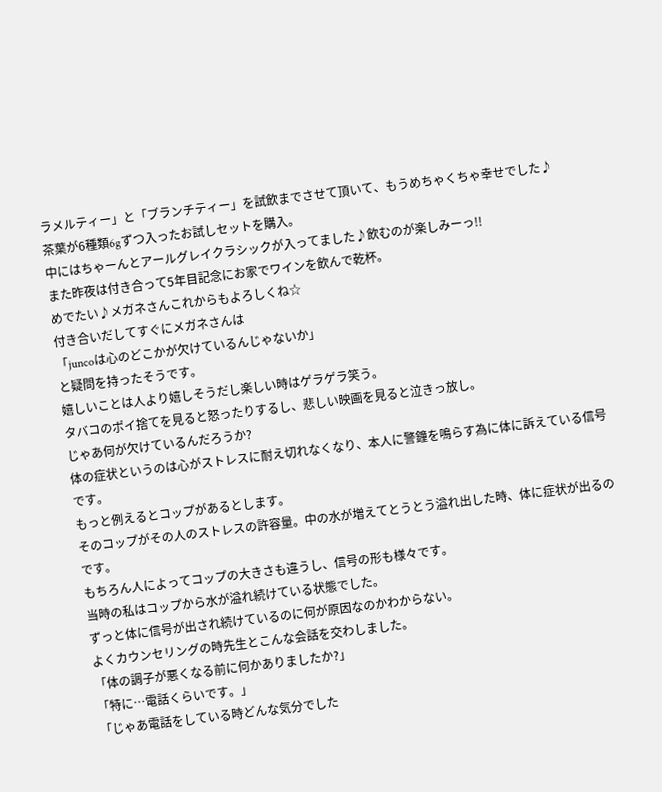ラメルティー」と「ブランチティー」を試飲までさせて頂いて、もうめちゃくちゃ幸せでした♪
茶葉が6種類6gずつ入ったお試しセットを購入。
中にはちゃーんとアールグレイクラシックが入ってました♪飲むのが楽しみーっ!!
また昨夜は付き合って5年目記念にお家でワインを飲んで乾杯。
めでたい♪メガネさんこれからもよろしくね☆
付き合いだしてすぐにメガネさんは
「juncoは心のどこかが欠けているんじゃないか」
と疑問を持ったそうです。
嬉しいことは人より嬉しそうだし楽しい時はゲラゲラ笑う。
タバコのポイ捨てを見ると怒ったりするし、悲しい映画を見ると泣きっ放し。
じゃあ何が欠けているんだろうか?
体の症状というのは心がストレスに耐え切れなくなり、本人に警鐘を鳴らす為に体に訴えている信号です。
もっと例えるとコップがあるとします。
そのコップがその人のストレスの許容量。中の水が増えてとうとう溢れ出した時、体に症状が出るのです。
もちろん人によってコップの大きさも違うし、信号の形も様々です。
当時の私はコップから水が溢れ続けている状態でした。
ずっと体に信号が出され続けているのに何が原因なのかわからない。
よくカウンセリングの時先生とこんな会話を交わしました。
「体の調子が悪くなる前に何かありましたか?」
「特に…電話くらいです。」
「じゃあ電話をしている時どんな気分でした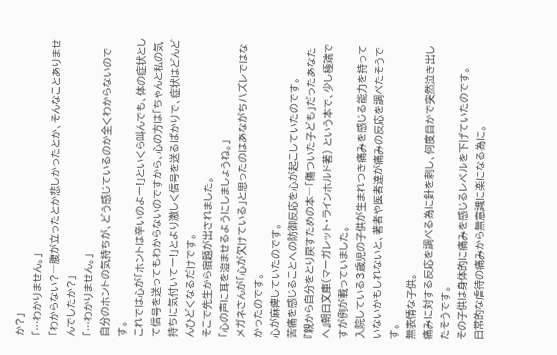か?」
「…わかりません。」
「わからない?―腹が立ったとか悲しかったとか、そんなことありませんでしたか?」
「…わかりません。」
自分のホントの気持ちが、どう感じているのか全くわからないのです。
これでは心が「ホントは辛いのよー!」といくら叫んでも、体の症状として信号を送ってもわからないのですから、心の方は「ちゃんと私の気持ちに気付いてー!」とより激しく信号を送るばかりで、症状はどんどんひどくなるだけです。
そこで先生から宿題が出されました。
「心の声に耳を澄ませるようにしましょうね。」
メガネさんが「心が欠けている」と思ったのはあながちハズレではなかったのです。
心が麻痺していたのです。
苦痛を感じることへの防御反応を心が起こしていたのです。
『親から自分をとり戻すための本―「傷ついた子ども」だったあなたへ』朝日文庫(マーガレット・ラインホルド著) という本で、少し極端ですが例が載っていました。
入院している3歳児の子供が生まれつき痛みを感じる能力を持っていないかもしれないと、著者や医者達が痛みの反応を調べたそうです。
無表情な子供。
痛みに対する反応を調べる為に針を刺し、何度目かで突然泣き出したそうです。
その子供は身体的に痛みを感じるレベルを下げていたのです。
日常的な虐待の痛みから無意識に楽になる為に。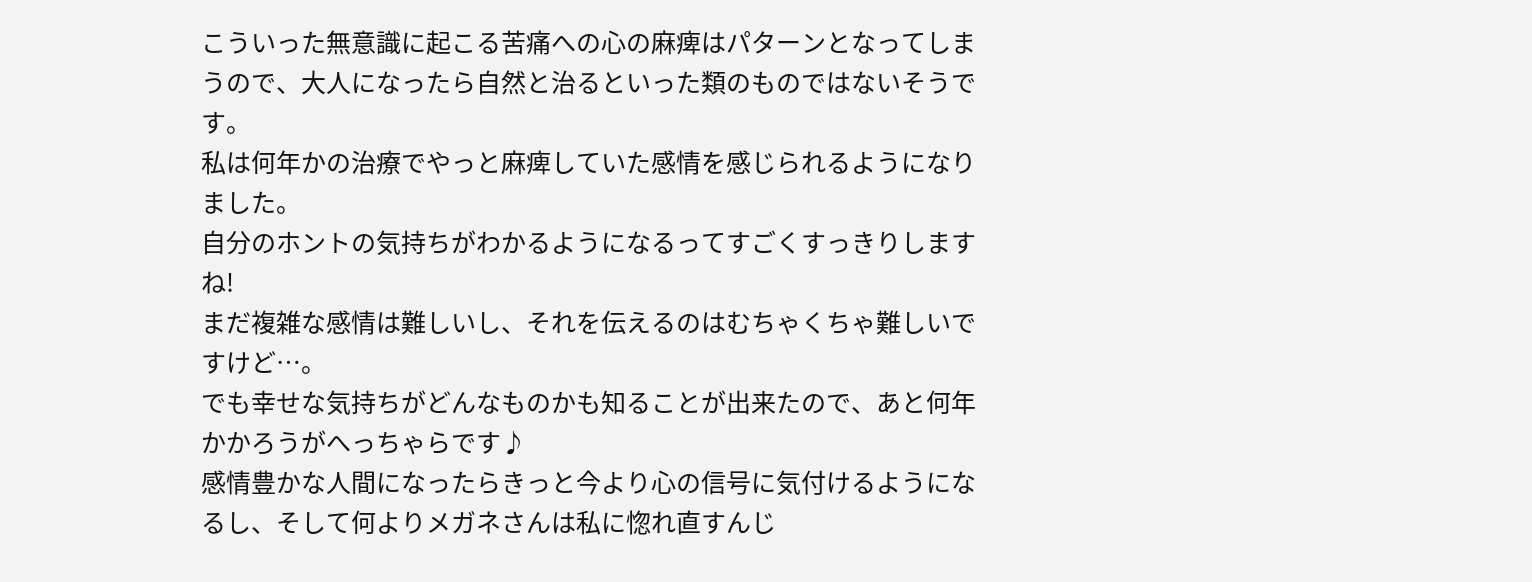こういった無意識に起こる苦痛への心の麻痺はパターンとなってしまうので、大人になったら自然と治るといった類のものではないそうです。
私は何年かの治療でやっと麻痺していた感情を感じられるようになりました。
自分のホントの気持ちがわかるようになるってすごくすっきりしますね!
まだ複雑な感情は難しいし、それを伝えるのはむちゃくちゃ難しいですけど…。
でも幸せな気持ちがどんなものかも知ることが出来たので、あと何年かかろうがへっちゃらです♪
感情豊かな人間になったらきっと今より心の信号に気付けるようになるし、そして何よりメガネさんは私に惚れ直すんじ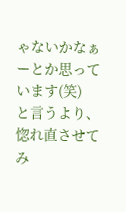ゃないかなぁーとか思っています(笑)
と言うより、惚れ直させてみ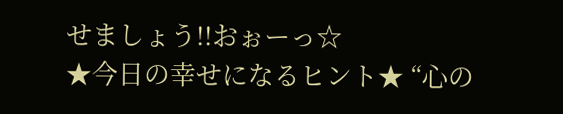せましょう!!おぉーっ☆
★今日の幸せになるヒント★ “心の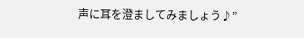声に耳を澄ましてみましょう♪”